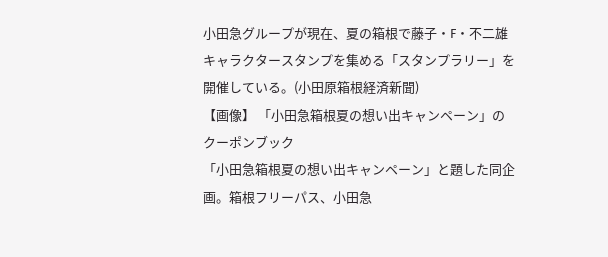小田急グループが現在、夏の箱根で藤子・F・不二雄キャラクタースタンプを集める「スタンプラリー」を開催している。(小田原箱根経済新聞)
【画像】 「小田急箱根夏の想い出キャンペーン」のクーポンブック
「小田急箱根夏の想い出キャンペーン」と題した同企画。箱根フリーパス、小田急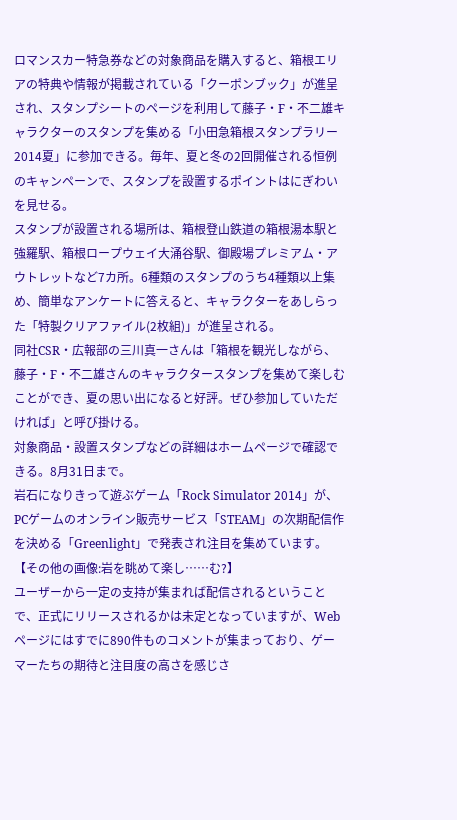ロマンスカー特急券などの対象商品を購入すると、箱根エリアの特典や情報が掲載されている「クーポンブック」が進呈され、スタンプシートのページを利用して藤子・F・不二雄キャラクターのスタンプを集める「小田急箱根スタンプラリー2014夏」に参加できる。毎年、夏と冬の2回開催される恒例のキャンペーンで、スタンプを設置するポイントはにぎわいを見せる。
スタンプが設置される場所は、箱根登山鉄道の箱根湯本駅と強羅駅、箱根ロープウェイ大涌谷駅、御殿場プレミアム・アウトレットなど7カ所。6種類のスタンプのうち4種類以上集め、簡単なアンケートに答えると、キャラクターをあしらった「特製クリアファイル(2枚組)」が進呈される。
同社CSR・広報部の三川真一さんは「箱根を観光しながら、藤子・F・不二雄さんのキャラクタースタンプを集めて楽しむことができ、夏の思い出になると好評。ぜひ参加していただければ」と呼び掛ける。
対象商品・設置スタンプなどの詳細はホームページで確認できる。8月31日まで。
岩石になりきって遊ぶゲーム「Rock Simulator 2014」が、PCゲームのオンライン販売サービス「STEAM」の次期配信作を決める「Greenlight」で発表され注目を集めています。
【その他の画像:岩を眺めて楽し……む?】
ユーザーから一定の支持が集まれば配信されるということで、正式にリリースされるかは未定となっていますが、Webページにはすでに890件ものコメントが集まっており、ゲーマーたちの期待と注目度の高さを感じさ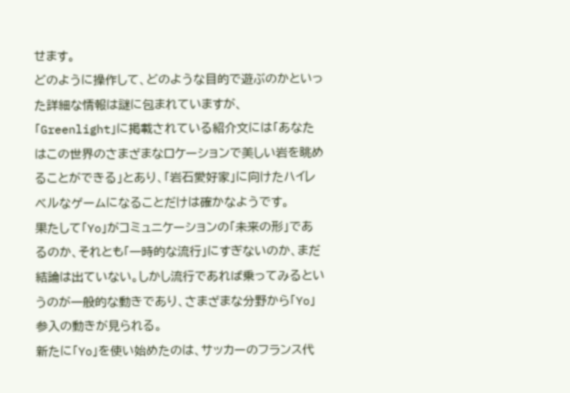せます。
どのように操作して、どのような目的で遊ぶのかといった詳細な情報は謎に包まれていますが、「Greenlight」に掲載されている紹介文には「あなたはこの世界のさまざまなロケーションで美しい岩を眺めることができる」とあり、「岩石愛好家」に向けたハイレベルなゲームになることだけは確かなようです。
果たして「Yo」がコミュニケーションの「未来の形」であるのか、それとも「一時的な流行」にすぎないのか、まだ結論は出ていない。しかし流行であれば乗ってみるというのが一般的な動きであり、さまざまな分野から「Yo」参入の動きが見られる。
新たに「Yo」を使い始めたのは、サッカーのフランス代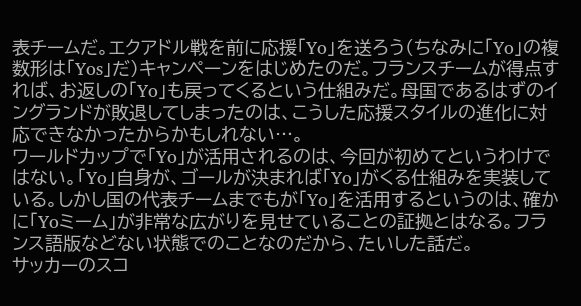表チームだ。エクアドル戦を前に応援「Yo」を送ろう(ちなみに「Yo」の複数形は「Yos」だ)キャンペーンをはじめたのだ。フランスチームが得点すれば、お返しの「Yo」も戻ってくるという仕組みだ。母国であるはずのイングランドが敗退してしまったのは、こうした応援スタイルの進化に対応できなかったからかもしれない…。
ワールドカップで「Yo」が活用されるのは、今回が初めてというわけではない。「Yo」自身が、ゴールが決まれば「Yo」がくる仕組みを実装している。しかし国の代表チームまでもが「Yo」を活用するというのは、確かに「Yoミーム」が非常な広がりを見せていることの証拠とはなる。フランス語版などない状態でのことなのだから、たいした話だ。
サッカーのスコ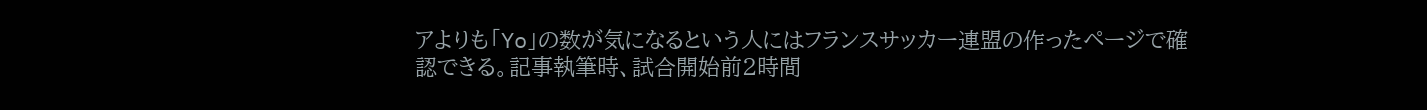アよりも「Yo」の数が気になるという人にはフランスサッカー連盟の作ったページで確認できる。記事執筆時、試合開始前2時間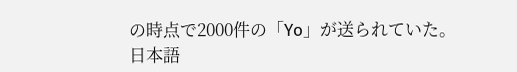の時点で2000件の「Yo」が送られていた。
日本語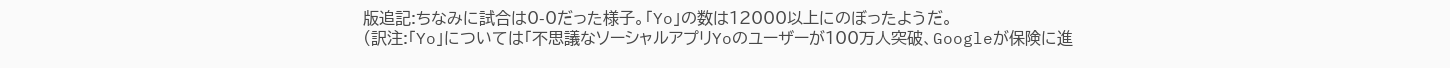版追記:ちなみに試合は0-0だった様子。「Yo」の数は12000以上にのぼったようだ。
(訳注:「Yo」については「不思議なソーシャルアプリYoのユーザーが100万人突破、Googleが保険に進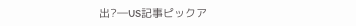出?―US記事ピックア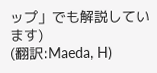ップ」でも解説しています)
(翻訳:Maeda, H)